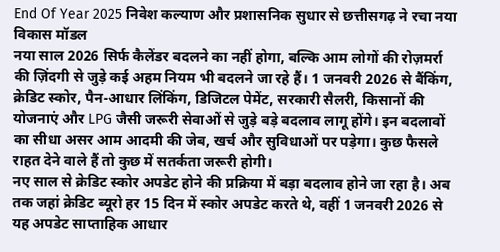End Of Year 2025 निवेश कल्याण और प्रशासनिक सुधार से छत्तीसगढ़ ने रचा नया विकास मॉडल
नया साल 2026 सिर्फ कैलेंडर बदलने का नहीं होगा, बल्कि आम लोगों की रोज़मर्रा की ज़िंदगी से जुड़े कई अहम नियम भी बदलने जा रहे हैं। 1 जनवरी 2026 से बैंकिंग, क्रेडिट स्कोर, पैन-आधार लिंकिंग, डिजिटल पेमेंट, सरकारी सैलरी, किसानों की योजनाएं और LPG जैसी जरूरी सेवाओं से जुड़े बड़े बदलाव लागू होंगे। इन बदलावों का सीधा असर आम आदमी की जेब, खर्च और सुविधाओं पर पड़ेगा। कुछ फैसले राहत देने वाले हैं तो कुछ में सतर्कता जरूरी होगी।
नए साल से क्रेडिट स्कोर अपडेट होने की प्रक्रिया में बड़ा बदलाव होने जा रहा है। अब तक जहां क्रेडिट ब्यूरो हर 15 दिन में स्कोर अपडेट करते थे, वहीं 1 जनवरी 2026 से यह अपडेट साप्ताहिक आधार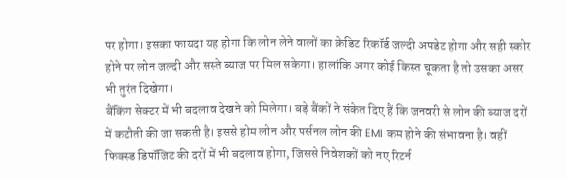पर होगा। इसका फायदा यह होगा कि लोन लेने वालों का क्रेडिट रिकॉर्ड जल्दी अपडेट होगा और सही स्कोर होने पर लोन जल्दी और सस्ते ब्याज पर मिल सकेगा। हालांकि अगर कोई किस्त चूकता है तो उसका असर भी तुरंत दिखेगा।
बैंकिंग सेक्टर में भी बदलाव देखने को मिलेगा। बड़े बैंकों ने संकेत दिए हैं कि जनवरी से लोन की ब्याज दरों में कटौती की जा सकती है। इससे होम लोन और पर्सनल लोन की EMI कम होने की संभावना है। वहीं फिक्स्ड डिपॉजिट की दरों में भी बदलाव होगा, जिससे निवेशकों को नए रिटर्न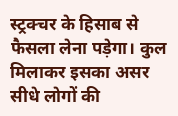स्ट्रक्चर के हिसाब से फैसला लेना पड़ेगा। कुल मिलाकर इसका असर सीधे लोगों की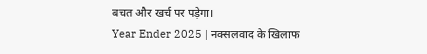बचत और खर्च पर पड़ेगा।
Year Ender 2025 | नक्सलवाद के खिलाफ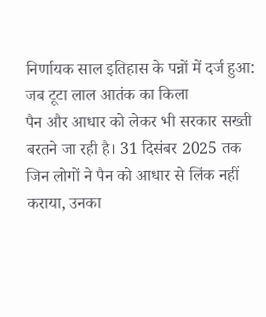निर्णायक साल इतिहास के पन्नों में दर्ज हुआ: जब टूटा लाल आतंक का किला
पैन और आधार को लेकर भी सरकार सख्ती बरतने जा रही है। 31 दिसंबर 2025 तक जिन लोगों ने पैन को आधार से लिंक नहीं कराया, उनका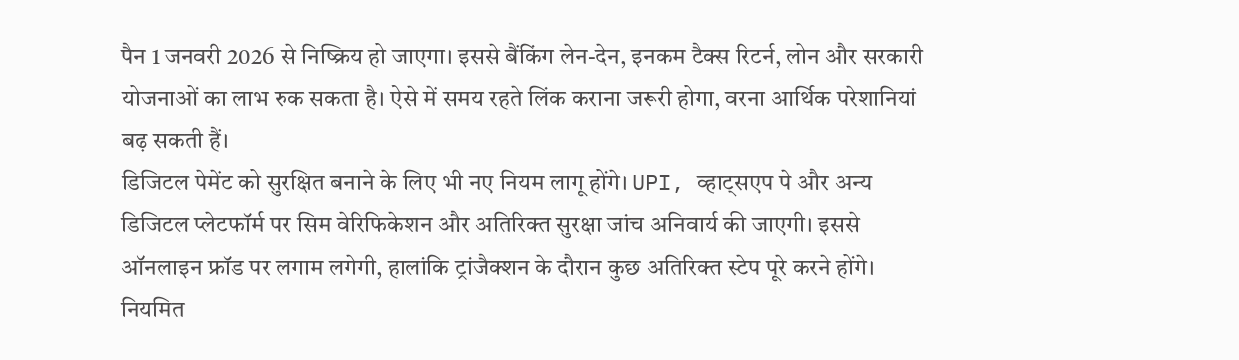पैन 1 जनवरी 2026 से निष्क्रिय हो जाएगा। इससे बैंकिंग लेन-देन, इनकम टैक्स रिटर्न, लोन और सरकारी योजनाओं का लाभ रुक सकता है। ऐसे में समय रहते लिंक कराना जरूरी होगा, वरना आर्थिक परेशानियां बढ़ सकती हैं।
डिजिटल पेमेंट को सुरक्षित बनाने के लिए भी नए नियम लागू होंगे। UPI, व्हाट्सएप पे और अन्य डिजिटल प्लेटफॉर्म पर सिम वेरिफिकेशन और अतिरिक्त सुरक्षा जांच अनिवार्य की जाएगी। इससे ऑनलाइन फ्रॉड पर लगाम लगेगी, हालांकि ट्रांजैक्शन के दौरान कुछ अतिरिक्त स्टेप पूरे करने होंगे। नियमित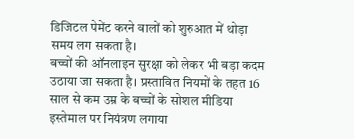डिजिटल पेमेंट करने वालों को शुरुआत में थोड़ा समय लग सकता है।
बच्चों की ऑनलाइन सुरक्षा को लेकर भी बड़ा कदम उठाया जा सकता है। प्रस्तावित नियमों के तहत 16 साल से कम उम्र के बच्चों के सोशल मीडिया इस्तेमाल पर नियंत्रण लगाया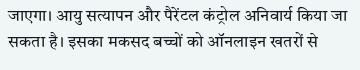जाएगा। आयु सत्यापन और पैरेंटल कंट्रोल अनिवार्य किया जा सकता है। इसका मकसद बच्चों को ऑनलाइन खतरों से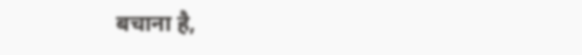बचाना है,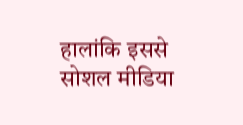हालांकि इससे सोशल मीडिया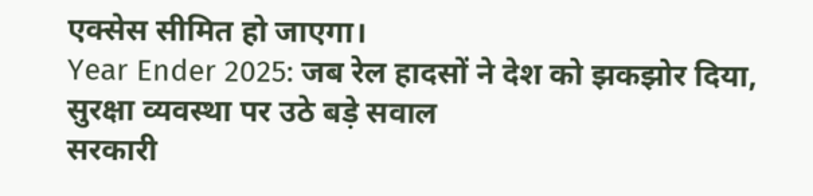एक्सेस सीमित हो जाएगा।
Year Ender 2025: जब रेल हादसों ने देश को झकझोर दिया, सुरक्षा व्यवस्था पर उठे बड़े सवाल
सरकारी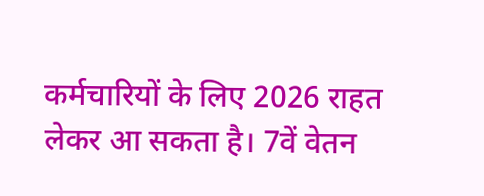कर्मचारियों के लिए 2026 राहत लेकर आ सकता है। 7वें वेतन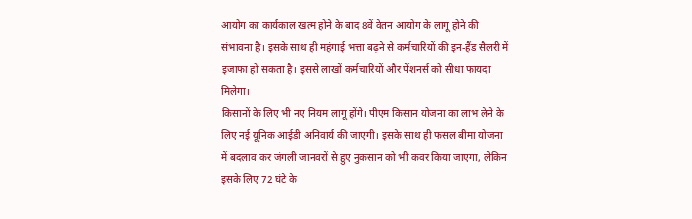आयोग का कार्यकाल खत्म होने के बाद 8वें वेतन आयोग के लागू होने की संभावना है। इसके साथ ही महंगाई भत्ता बढ़ने से कर्मचारियों की इन-हैंड सैलरी में इजाफा हो सकता है। इससे लाखों कर्मचारियों और पेंशनर्स को सीधा फायदा मिलेगा।
किसानों के लिए भी नए नियम लागू होंगे। पीएम किसान योजना का लाभ लेने के लिए नई यूनिक आईडी अनिवार्य की जाएगी। इसके साथ ही फसल बीमा योजना में बदलाव कर जंगली जानवरों से हुए नुकसान को भी कवर किया जाएगा, लेकिन इसके लिए 72 घंटे के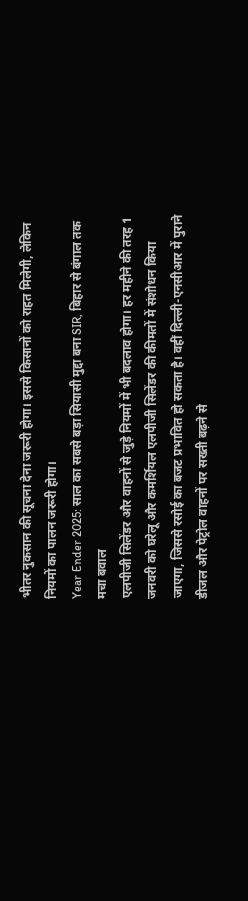भीतर नुकसान की सूचना देना जरूरी होगा। इससे किसानों को राहत मिलेगी, लेकिन नियमों का पालन जरूरी होगा।
Year Ender 2025: साल का सबसे बड़ा सियासी मुद्दा बना SIR, बिहार से बंगाल तक मचा बवाल
एलपीजी सिलेंडर और वाहनों से जुड़े नियमों में भी बदलाव होगा। हर महीने की तरह 1 जनवरी को घरेलू और कमर्शियल एलपीजी सिलेंडर की कीमतों में संशोधन किया जाएगा, जिससे रसोई का बजट प्रभावित हो सकता है। वहीं दिल्ली-एनसीआर में पुराने डीजल और पेट्रोल वाहनों पर सख्ती बढ़ने से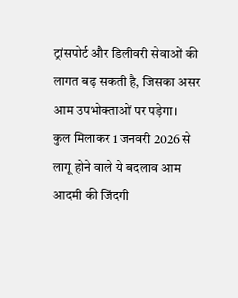ट्रांसपोर्ट और डिलीवरी सेवाओं की लागत बढ़ सकती है, जिसका असर आम उपभोक्ताओं पर पड़ेगा।
कुल मिलाकर 1 जनवरी 2026 से लागू होने वाले ये बदलाव आम आदमी की जिंदगी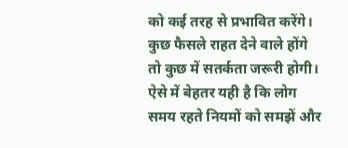को कई तरह से प्रभावित करेंगे। कुछ फैसले राहत देने वाले होंगे तो कुछ में सतर्कता जरूरी होगी। ऐसे में बेहतर यही है कि लोग समय रहते नियमों को समझें और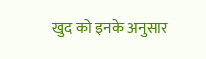खुद को इनके अनुसार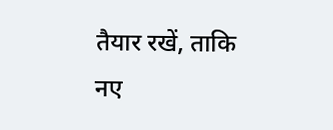तैयार रखें, ताकि नए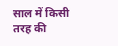साल में किसी तरह की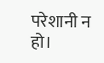परेशानी न हो।